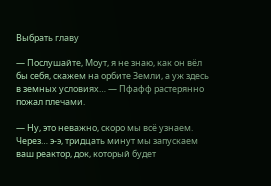Выбрать главу

— Послушайте, Моут, я не знаю, как он вёл бы себя, скажем на орбите Земли, а уж здесь в земных условиях… — Пфафф растерянно пожал плечами.

— Ну, это неважно, скоро мы всё узнаем. Через… э-э, тридцать минут мы запускаем ваш реактор, док, который будет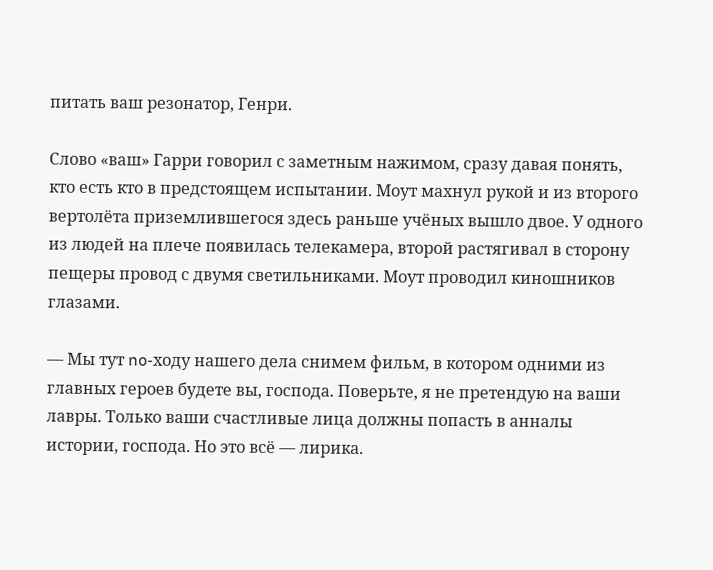питать ваш резонатор, Генри.

Слово «ваш» Гарри говорил с заметным нажимом, сразу давая понять, кто есть кто в предстоящем испытании. Моут махнул рукой и из второго вертолёта приземлившегося здесь раньше учёных вышло двое. У одного из людей на плече появилась телекамера, второй растягивал в сторону пещеры провод с двумя светильниками. Моут проводил киношников глазами.

— Мы тут no-ходу нашего дела снимем фильм, в котором одними из главных героев будете вы, господа. Поверьте, я не претендую на ваши лавры. Только ваши счастливые лица должны попасть в анналы истории, господа. Но это всё — лирика.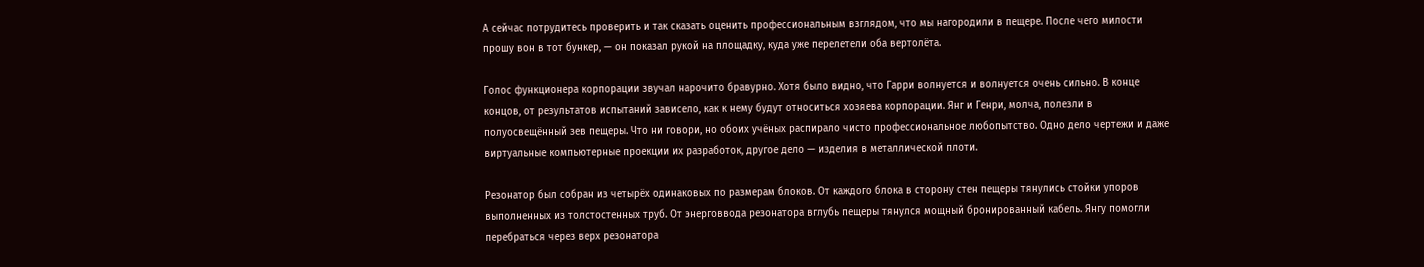А сейчас потрудитесь проверить и так сказать оценить профессиональным взглядом, что мы нагородили в пещере. После чего милости прошу вон в тот бункер, — он показал рукой на площадку, куда уже перелетели оба вертолёта.

Голос функционера корпорации звучал нарочито бравурно. Хотя было видно, что Гарри волнуется и волнуется очень сильно. В конце концов, от результатов испытаний зависело, как к нему будут относиться хозяева корпорации. Янг и Генри, молча, полезли в полуосвещённый зев пещеры. Что ни говори, но обоих учёных распирало чисто профессиональное любопытство. Одно дело чертежи и даже виртуальные компьютерные проекции их разработок, другое дело — изделия в металлической плоти.

Резонатор был собран из четырёх одинаковых по размерам блоков. От каждого блока в сторону стен пещеры тянулись стойки упоров выполненных из толстостенных труб. От энерговвода резонатора вглубь пещеры тянулся мощный бронированный кабель. Янгу помогли перебраться через верх резонатора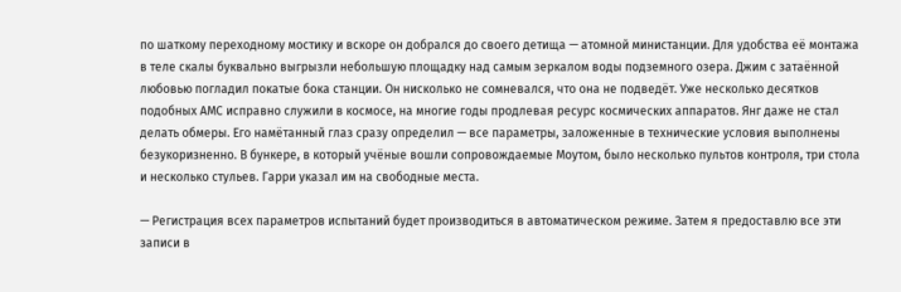по шаткому переходному мостику и вскоре он добрался до своего детища — атомной министанции. Для удобства её монтажа в теле скалы буквально выгрызли небольшую площадку над самым зеркалом воды подземного озера. Джим с затаённой любовью погладил покатые бока станции. Он нисколько не сомневался, что она не подведёт. Уже несколько десятков подобных АМС исправно служили в космосе, на многие годы продлевая ресурс космических аппаратов. Янг даже не стал делать обмеры. Его намётанный глаз сразу определил — все параметры, заложенные в технические условия выполнены безукоризненно. В бункере, в который учёные вошли сопровождаемые Моутом, было несколько пультов контроля, три стола и несколько стульев. Гарри указал им на свободные места.

— Регистрация всех параметров испытаний будет производиться в автоматическом режиме. Затем я предоставлю все эти записи в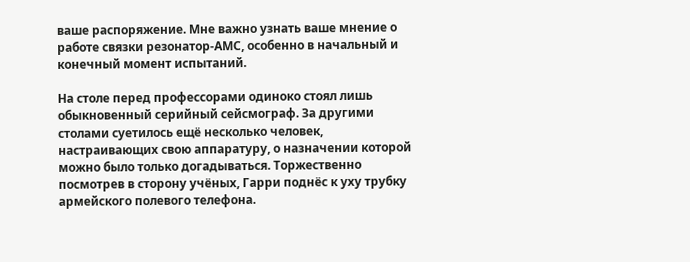ваше распоряжение. Мне важно узнать ваше мнение о работе связки резонатор-АМС, особенно в начальный и конечный момент испытаний.

На столе перед профессорами одиноко стоял лишь обыкновенный серийный сейсмограф. За другими столами суетилось ещё несколько человек, настраивающих свою аппаратуру, о назначении которой можно было только догадываться. Торжественно посмотрев в сторону учёных, Гарри поднёс к уху трубку армейского полевого телефона.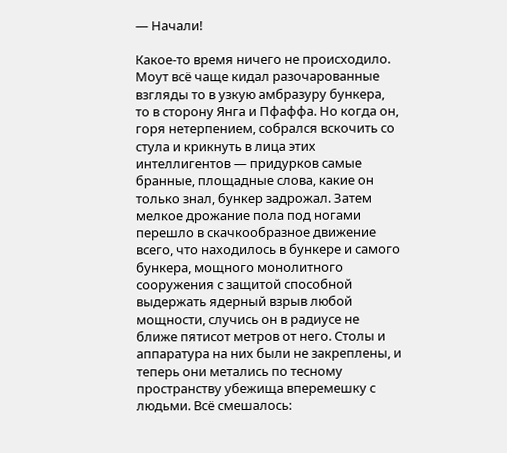— Начали!

Какое-то время ничего не происходило. Моут всё чаще кидал разочарованные взгляды то в узкую амбразуру бункера, то в сторону Янга и Пфаффа. Но когда он, горя нетерпением, собрался вскочить со стула и крикнуть в лица этих интеллигентов — придурков самые бранные, площадные слова, какие он только знал, бункер задрожал. Затем мелкое дрожание пола под ногами перешло в скачкообразное движение всего, что находилось в бункере и самого бункера, мощного монолитного сооружения с защитой способной выдержать ядерный взрыв любой мощности, случись он в радиусе не ближе пятисот метров от него. Столы и аппаратура на них были не закреплены, и теперь они метались по тесному пространству убежища вперемешку с людьми. Всё смешалось: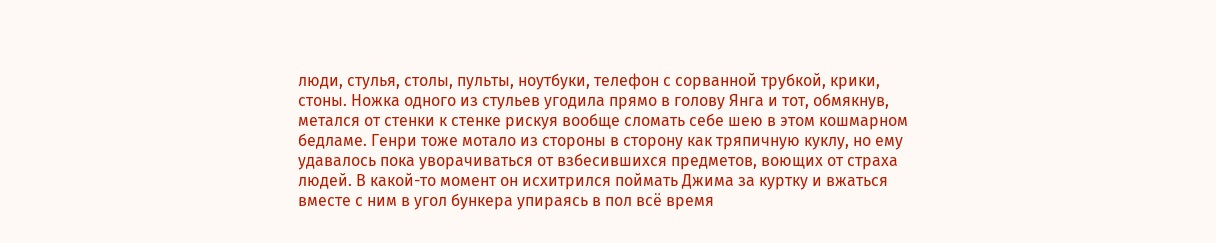люди, стулья, столы, пульты, ноутбуки, телефон с сорванной трубкой, крики, стоны. Ножка одного из стульев угодила прямо в голову Янга и тот, обмякнув, метался от стенки к стенке рискуя вообще сломать себе шею в этом кошмарном бедламе. Генри тоже мотало из стороны в сторону как тряпичную куклу, но ему удавалось пока уворачиваться от взбесившихся предметов, воющих от страха людей. В какой-то момент он исхитрился поймать Джима за куртку и вжаться вместе с ним в угол бункера упираясь в пол всё время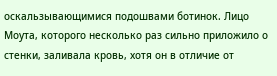оскальзывающимися подошвами ботинок. Лицо Моута, которого несколько раз сильно приложило о стенки, заливала кровь, хотя он в отличие от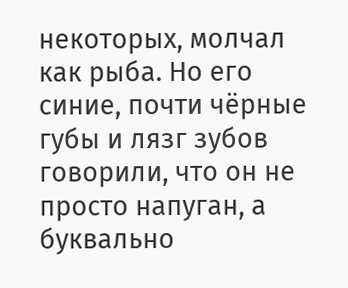некоторых, молчал как рыба. Но его синие, почти чёрные губы и лязг зубов говорили, что он не просто напуган, а буквально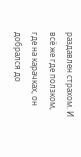раздавлен страхом. И всё же где ползком, где на карачках, он добрался до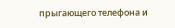прыгающего телефона и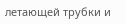летающей трубки и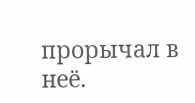прорычал в неё.